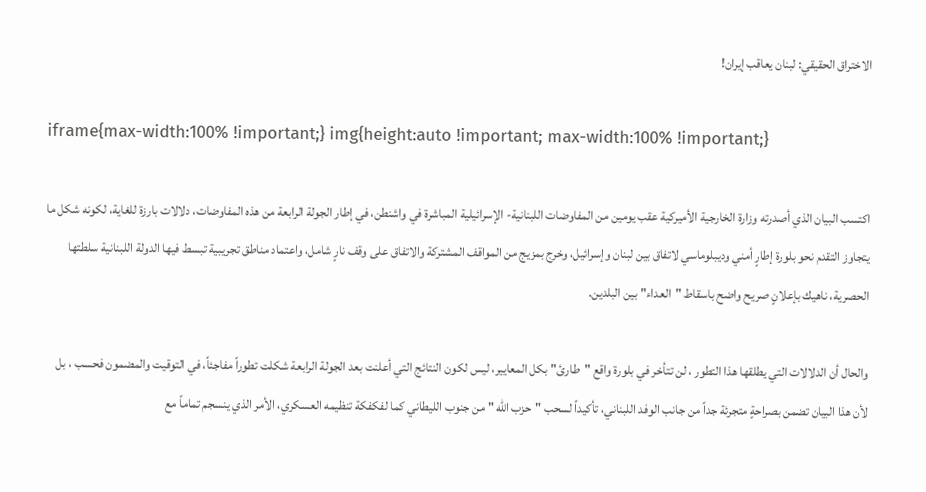الاختراق الحقيقي: لبنان يعاقب إيران!

iframe{max-width:100% !important;} img{height:auto !important; max-width:100% !important;}

اكتسب البيان الذي أصدرته وزارة الخارجية الأميركية عقب يومين من المفاوضات اللبنانية- الإسرائيلية المباشرة في واشنطن، في إطار الجولة الرابعة من هذه المفاوضات، دلالات بارزة للغاية، لكونه شكل ما يتجاوز التقدم نحو بلورة إطارٍ أمني وديبلوماسي لاتفاق بين لبنان وإسرائيل، وخرج بمزيج من المواقف المشتركة والاتفاق على وقف نارٍ شامل، واعتماد مناطق تجريبية تبسط فيها الدولة اللبنانية سلطتها الحصرية، ناهيك بإعلانٍ صريح واضح باسقاط "العداء" بين البلدين.

والحال أن الدلالات التي يطلقها هذا التطور ، لن تتأخر في بلورة واقع "طارئ" بكل المعايير، ليس لكون النتائج التي أعلنت بعد الجولة الرابعة شكلت تطوراً مفاجئاً، في التوقيت والمضمون فحسب ، بل لأن هذا البيان تضمن بصراحةٍ متجرئة جداً من جانب الوفد اللبناني، تأكيداً لسحب "حزب الله " من جنوب الليطاني كما لفكفكة تنظيمه العسكري، الأمر الذي ينسجم تماماً مع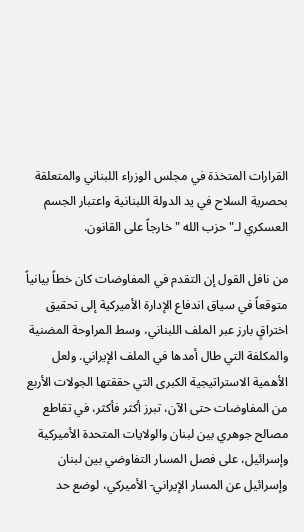القرارات المتخذة في مجلس الوزراء اللبناني والمتعلقة بحصرية السلاح في يد الدولة اللبنانية واعتبار الجسم العسكري لـ"حزب الله " خارجاً على القانون.

من نافل القول إن التقدم في المفاوضات كان خطاً بيانياً متوقعاً في سياق اندفاع الإدارة الأميركية إلى تحقيق اختراقٍ بارز عبر الملف اللبناني، وسط المراوحة المضنية والمكلفة التي طال أمدها في الملف الإيراني. ولعل الأهمية الاستراتيجية الكبرى التي حققتها الجولات الأربع من المفاوضات حتى الآن، تبرز أكثر فأكثر، في تقاطع مصالح جوهري بين لبنان والولايات المتحدة الأميركية وإسرائيل، على فصل المسار التفاوضي بين لبنان وإسرائيل عن المسار الإيراني- الأميركي، لوضع حد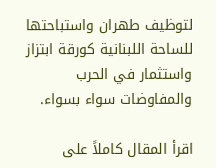لتوظيف طهران واستباحتها للساحة اللبنانية كورقة ابتزاز واستثمار في الحرب والمفاوضات سواء بسواء.

اقرأ المقال كاملاً على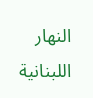النهار اللبنانية